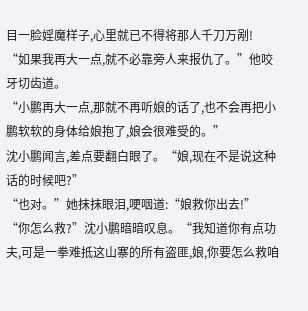目一脸婬魔样子,心里就已不得将那人千刀万剐!
“如果我再大一点,就不必靠旁人来报仇了。”他咬牙切齿道。
“小鹏再大一点,那就不再听娘的话了,也不会再把小鹏软软的身体给娘抱了,娘会很难受的。”
沈小鹏闻言,差点要翻白眼了。“娘,现在不是说这种话的时候吧?”
“也对。”她抹抹眼泪,哽咽道:“娘救你出去!”
“你怎么救?”沈小鹏暗暗叹息。“我知道你有点功夫,可是一拳难抵这山寨的所有盗匪,娘,你要怎么救咱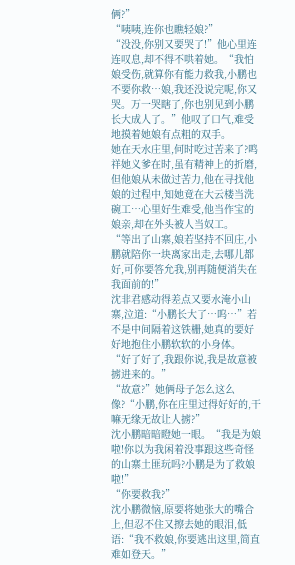俩?”
“咦咦,连你也瞧轻娘?”
“没没,你别又要哭了!”他心里连连叹息,却不得不哄着她。“我怕娘受伤,就算你有能力救我,小鹏也不要你救…娘,我还没说完呢,你又哭。万一哭瞎了,你也别见到小鹏长大成人了。”他叹了口气,难受地摸着她娘有点粗的双手。
她在天水庄里,何时吃过苦来了?鸣祥她义爹在时,虽有精神上的折磨,但他娘从未做过苦力,他在寻找他娘的过程中,知她竟在大云楼当洗碗工…心里好生难受,他当作宝的娘亲,却在外头被人当奴工。
“等出了山寨,娘若坚持不回庄,小鹏就陪你一块离家出走,去哪儿都好,可你要答允我,别再随便消失在我面前的!”
沈非君感动得差点又要水淹小山寨,泣道:“小鹏长大了…呜…”若不是中间隔着这铁栅,她真的要好好地抱住小鹏软软的小身体。
“好了好了,我跟你说,我是故意被掳进来的。”
“故意?”她俩母子怎么这么像?“小鹏,你在庄里过得好好的,干嘛无缘无故让人掳?”
沈小鹏暗暗瞪她一眼。“我是为娘啦!你以为我闲着没事跟这些奇怪的山寨土匪玩吗?小鹏是为了救娘啦!”
“你要救我?”
沈小鹏微恼,原要将她张大的嘴合上,但忍不住又擦去她的眼泪,低语:“我不救娘,你要逃出这里,简直难如登天。”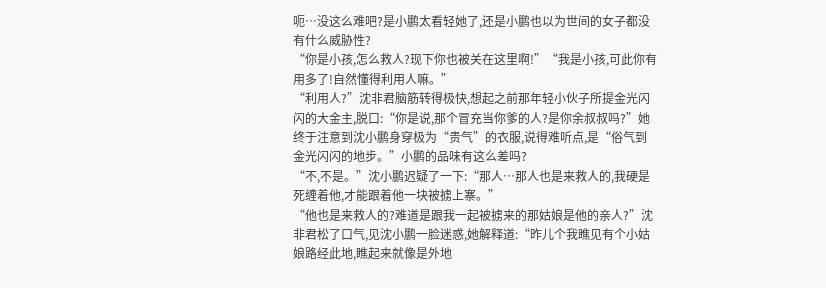呃…没这么难吧?是小鹏太看轻她了,还是小鹏也以为世间的女子都没有什么威胁性?
“你是小孩,怎么救人?现下你也被关在这里啊!”“我是小孩,可此你有用多了!自然懂得利用人嘛。”
“利用人?”沈非君脑筋转得极快,想起之前那年轻小伙子所提金光闪闪的大金主,脱口:“你是说,那个冒充当你爹的人?是你余叔叔吗?”她终于注意到沈小鹏身穿极为“贵气”的衣服,说得难听点,是“俗气到金光闪闪的地步。”小鹏的品味有这么差吗?
“不,不是。”沈小鹏迟疑了一下:“那人…那人也是来救人的,我硬是死缠着他,才能跟着他一块被掳上寨。”
“他也是来救人的?难道是跟我一起被掳来的那姑娘是他的亲人?”沈非君松了口气,见沈小鹏一脸迷惑,她解释道:“昨儿个我瞧见有个小姑娘路经此地,瞧起来就像是外地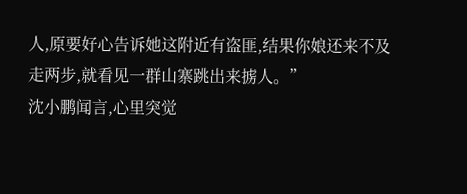人,原要好心告诉她这附近有盗匪,结果你娘还来不及走两步,就看见一群山寨跳出来掳人。”
沈小鹏闻言,心里突觉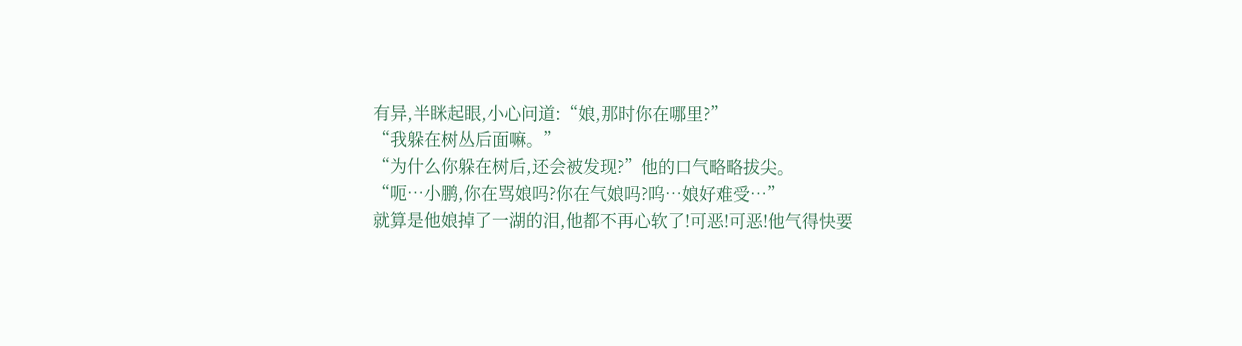有异,半眯起眼,小心问道:“娘,那时你在哪里?”
“我躲在树丛后面嘛。”
“为什么你躲在树后,还会被发现?”他的口气略略拔尖。
“呃…小鹏,你在骂娘吗?你在气娘吗?呜…娘好难受…”
就算是他娘掉了一湖的泪,他都不再心软了!可恶!可恶!他气得快要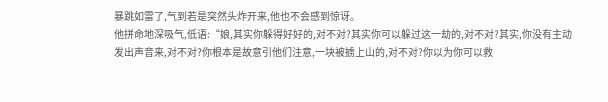暴跳如雷了,气到若是突然头炸开来,他也不会感到惊讶。
他拼命地深吸气,低语:“娘,其实你躲得好好的,对不对?其实你可以躲过这一劫的,对不对?其实,你没有主动发出声音来,对不对?你根本是故意引他们注意,一块被掳上山的,对不对?你以为你可以救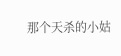那个天杀的小姑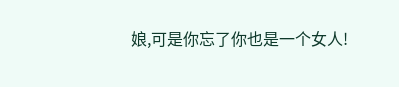娘,可是你忘了你也是一个女人!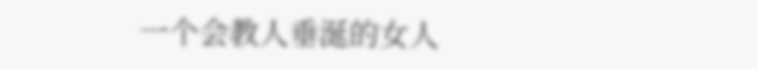一个会教人垂涎的女人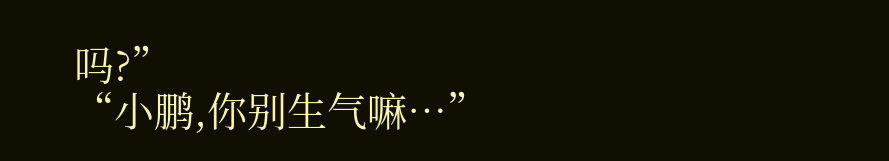吗?”
“小鹏,你别生气嘛…”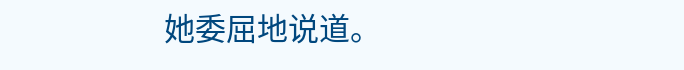她委屈地说道。